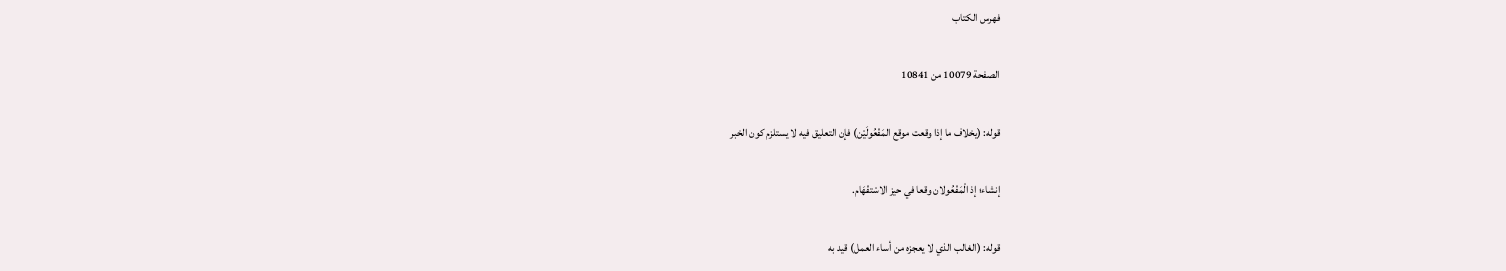فهرس الكتاب

الصفحة 10079 من 10841

قوله: (يخلاف ما إذا وقعت موقع المَفْعُولَيْن) فإن التعليق فيه لا يستلزم كون الخبر

إنشاء؛ إذ الْمَفْعُولان وقعا في حيز الاسْتفْهَام.

قوله: (الغالب الذي لا يعجزه من أساء العمل) قيد به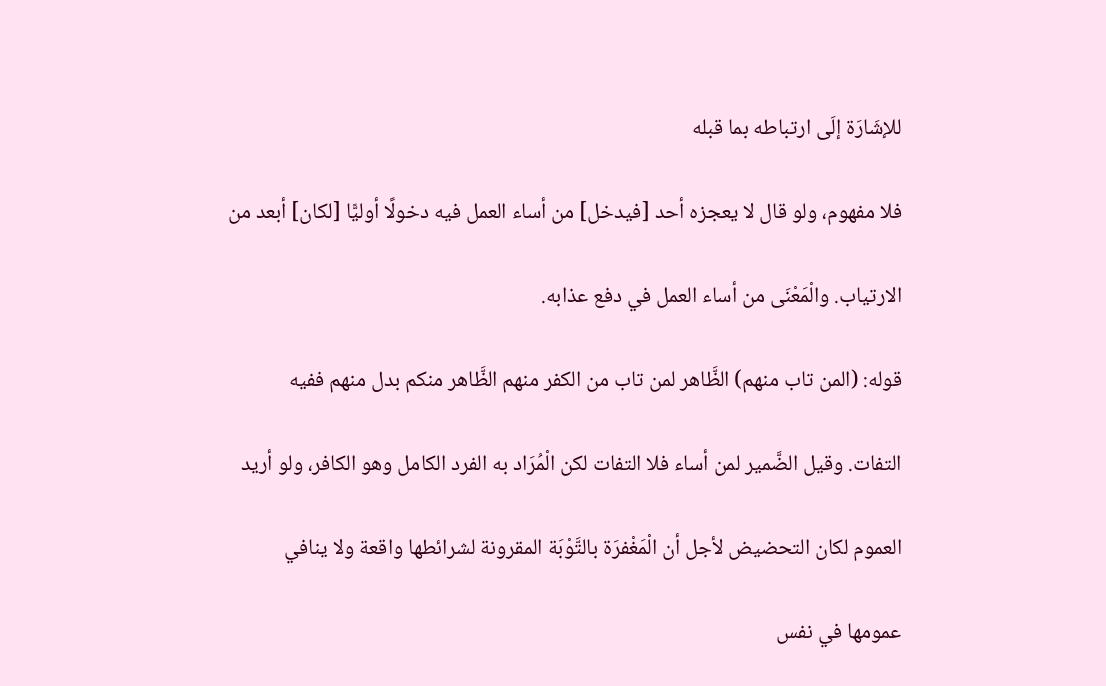للإشَارَة إلَى ارتباطه بما قبله

فلا مفهوم، ولو قال لا يعجزه أحد [فيدخل] من أساء العمل فيه دخولًا أوليًّا [لكان] أبعد من

الارتياب. والْمَعْنَى من أساء العمل في دفع عذابه.

قوله: (المن تاب منهم) الظَّاهر لمن تاب من الكفر منهم الظَّاهر منكم بدل منهم ففيه

التفات. وقيل الضَّمير لمن أساء فلا التفات لكن الْمُرَاد به الفرد الكامل وهو الكافر، ولو أريد

العموم لكان التحضيض لأجل أن الْمَغْفرَة بالتَّوْبَة المقرونة لشرائطها واقعة ولا ينافي

عمومها في نفس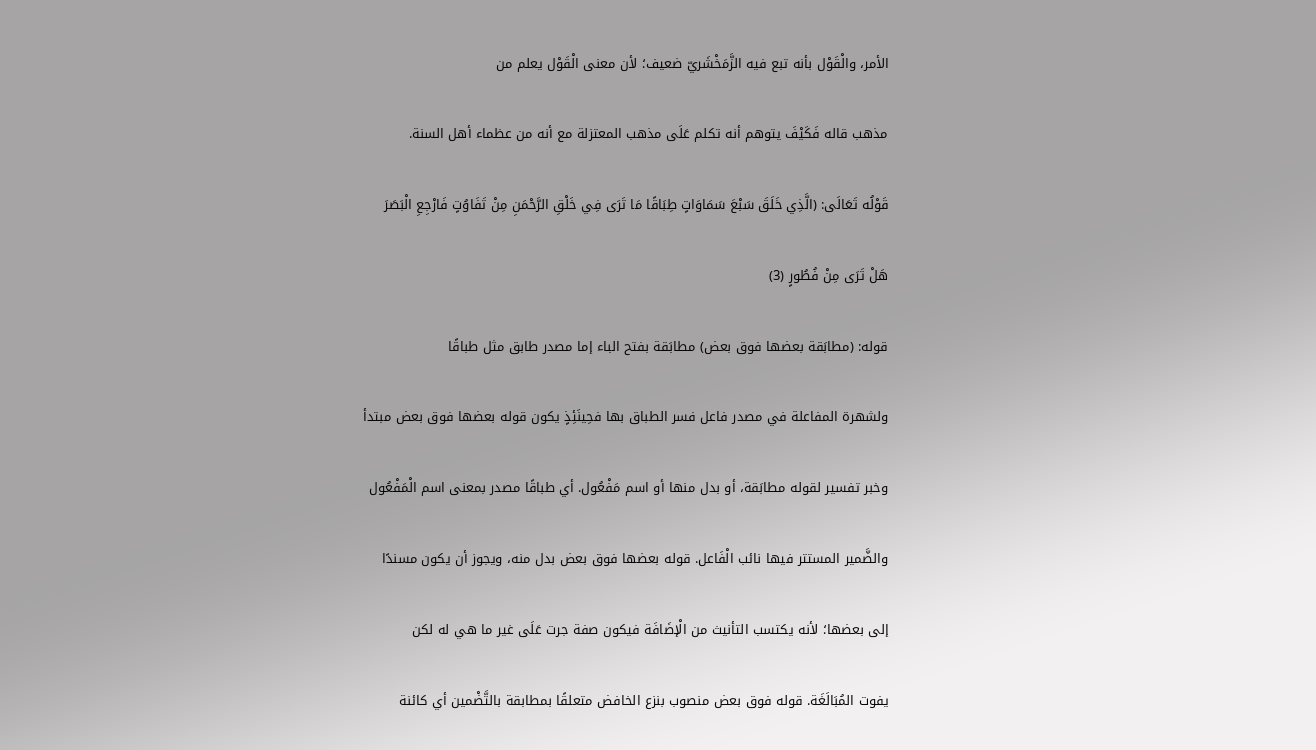الأمر، والْقَوْل بأنه تبع فيه الزَّمَخْشَريّ ضعيف؛ لأن معنى الْقَوْل يعلم من

مذهب قاله فَكَيْفَ يتوهم أنه تكلم عَلَى مذهب المعتزلة مع أنه من عظماء أهل السنة.

قَوْلُه تَعَالَى: (الَّذِي خَلَقَ سَبْعَ سَمَاوَاتٍ طِبَاقًا مَا تَرَى فِي خَلْقِ الرَّحْمَنِ مِنْ تَفَاوُتٍ فَارْجِعِ الْبَصَرَ

هَلْ تَرَى مِنْ فُطُورٍ (3)

قوله: (مطابَقة بعضها فوق بعض) مطابَقة بفتح الباء إما مصدر طابق مثل طباقًا

ولشهرة المفاعلة في مصدر فاعل فسر الطباق بها فحِينَئِذٍ يكون قوله بعضها فوق بعض مبتدأ

وخبر تفسير لقوله مطابَقة، أو بدل منها أو اسم مَفْعُول. أي طباقًا مصدر بمعنى اسم الْمَفْعُول

والضَّمير المستتر فيها نائب الْفَاعل. قوله بعضها فوق بعض بدل منه، ويجوز أن يكون مسندًا

إلى بعضها؛ لأنه يكتسب التأنيث من الْإضَافَة فيكون صفة جرت عَلَى غير ما هي له لكن

يفوت المُبَالَغَة. قوله فوق بعض منصوب بنزع الخافض متعلقًا بمطابقة بالتَّضْمين أي كائنة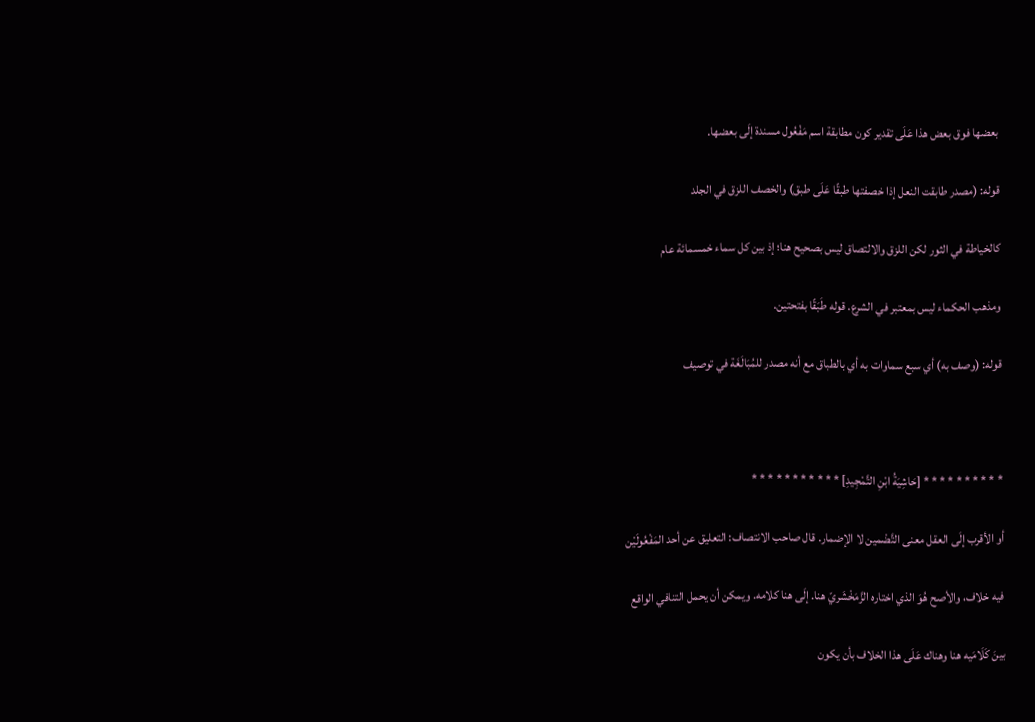بعضها فوق بعض هذا عَلَى تقدير كون مطابقة اسم مَفْعُول مسندة إلَى بعضها.

قوله: (مصدر طابقت النعل إذا خصفتها طبقًا عَلَى طبق) والخصف اللزق في الجلد

كالخياطة في الثور لكن اللزق والالتصاق ليس بصحيح هنا؛ إذ بين كل سماء خمسمائة عام

ومذهب الحكماء ليس بمعتبر في الشرع. قوله طَبَقًا بفتحتين.

قوله: (وصف به) أي سبع سماوات به أي بالطباق مع أنه مصدر للمُبَالَغَة في توصيف



* * * * * * * * * * [حَاشِيَةُ ابْنِ التَّمْجِيدِ] * * * * * * * * * * *

أو الأقرب إلَى العقل معنى التَّضْمين لا الإضمار. قال صاحب الانتصاف: التعليق عن أحد المَفْعُولَيْن

فيه خلاف، والأصح هُوَ الذي اختاره الزَّمَخْشَريّ هنا. إلَى هنا كلامه. ويمكن أن يحمل التنافي الواقع

بينَ كَلَامَيه هنا وهناك عَلَى هذا الخلاف بأن يكون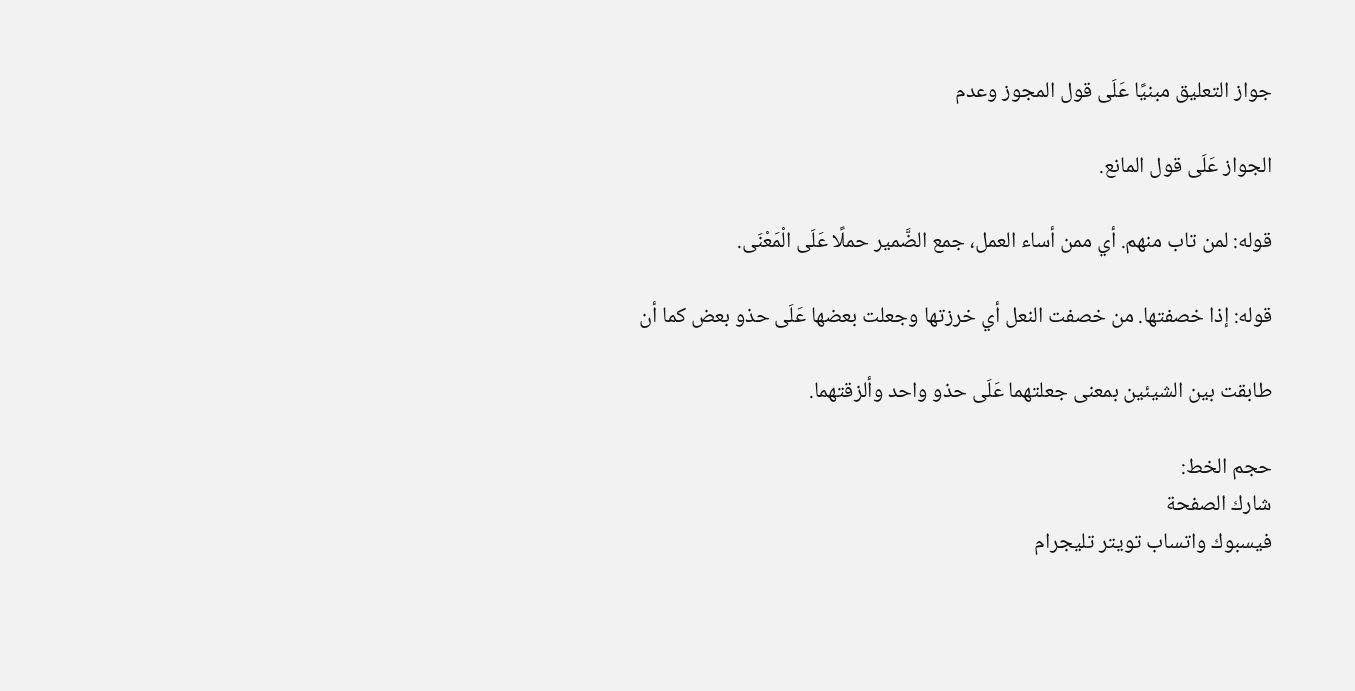جواز التعليق مبنيًا عَلَى قول المجوز وعدم

الجواز عَلَى قول المانع.

قوله: لمن تاب منهم. أي ممن أساء العمل، جمع الضَّمير حملًا عَلَى الْمَعْنَى.

قوله: إذا خصفتها. من خصفت النعل أي خرزتها وجعلت بعضها عَلَى حذو بعض كما أن

طابقت بين الشيئين بمعنى جعلتهما عَلَى حذو واحد وألزقتهما.

حجم الخط:
شارك الصفحة
فيسبوك واتساب تويتر تليجرام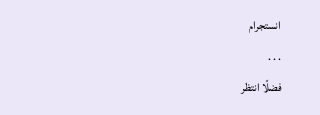انستجرام
. . .
فضلًا انتظر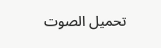تحميل الصوت